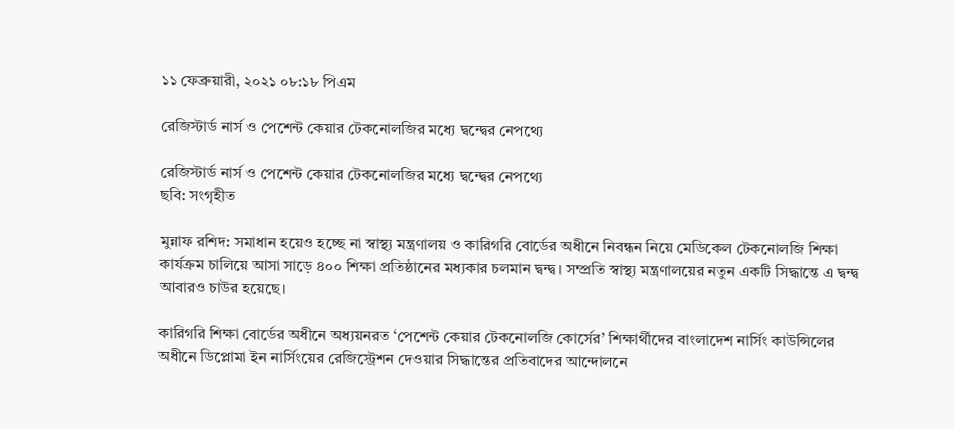১১ ফেব্রুয়ারী, ২০২১ ০৮:১৮ পিএম

রেজিস্টার্ড নার্স ও পেশেন্ট কেয়ার টেকনোলজির মধ্যে দ্বন্দ্বের নেপথ্যে

রেজিস্টার্ড নার্স ও পেশেন্ট কেয়ার টেকনোলজির মধ্যে দ্বন্দ্বের নেপথ্যে
ছবি: সংগৃহীত

মুন্নাফ রশিদ: সমাধান হয়েও হচ্ছে না স্বাস্থ্য মন্ত্রণালয় ও কারিগরি বোর্ডের অধীনে নিবন্ধন নিয়ে মেডিকেল টেকনোলজি শিক্ষা কার্যক্রম চালিয়ে আসা সাড়ে ৪০০ শিক্ষা প্রতিষ্ঠানের মধ্যকার চলমান দ্বন্দ্ব। সম্প্রতি স্বাস্থ্য মন্ত্রণালয়ের নতুন একটি সিদ্ধান্তে এ দ্বন্দ্ব আবারও চাউর হয়েছে।

কারিগরি শিক্ষা বোর্ডের অধীনে অধ্যয়নরত ‘পেশেন্ট কেয়ার টেকনোলজি কোর্সের’ শিক্ষার্থীদের বাংলাদেশ নার্সিং কাউন্সিলের অধীনে ডিপ্লোমা ইন নার্সিংয়ের রেজিস্ট্রেশন দেওয়ার সিদ্ধান্তের প্রতিবাদের আন্দোলনে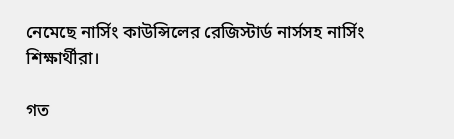নেমেছে নার্সিং কাউন্সিলের রেজিস্টার্ড নার্সসহ নার্সিং শিক্ষার্থীরা।

গত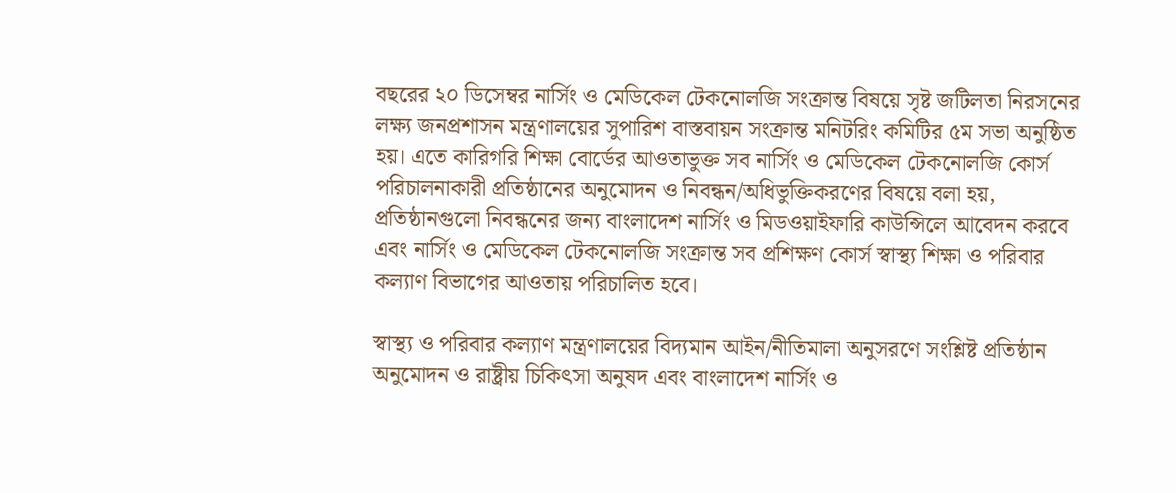বছরের ২০ ডিসেম্বর নার্সিং ও মেডিকেল টেকনোলজি সংক্রান্ত বিষয়ে সৃষ্ট জটিলতা নিরসনের লক্ষ্য জনপ্রশাসন মন্ত্রণালয়ের সুপারিশ বাস্তবায়ন সংক্রান্ত মনিটরিং কমিটির ৫ম সভা অনুষ্ঠিত হয়। এতে কারিগরি শিক্ষা বোর্ডের আওতাভুক্ত সব নার্সিং ও মেডিকেল টেকনোলজি কোর্স পরিচালনাকারী প্রতিষ্ঠানের অনুমোদন ও নিবন্ধন/অধিভুক্তিকরণের বিষয়ে বলা হয়, প্রতিষ্ঠানগুলো নিবন্ধনের জন্য বাংলাদেশ নার্সিং ও মিডওয়াইফারি কাউন্সিলে আবেদন করবে এবং নার্সিং ও মেডিকেল টেকনোলজি সংক্রান্ত সব প্রশিক্ষণ কোর্স স্বাস্থ্য শিক্ষা ও পরিবার কল্যাণ বিভাগের আওতায় পরিচালিত হবে।

স্বাস্থ্য ও পরিবার কল্যাণ মন্ত্রণালয়ের বিদ্যমান আইন/নীতিমালা অনুসরণে সংশ্লিষ্ট প্রতিষ্ঠান অনুমোদন ও রাষ্ট্রীয় চিকিৎসা অনুষদ এবং বাংলাদেশ নার্সিং ও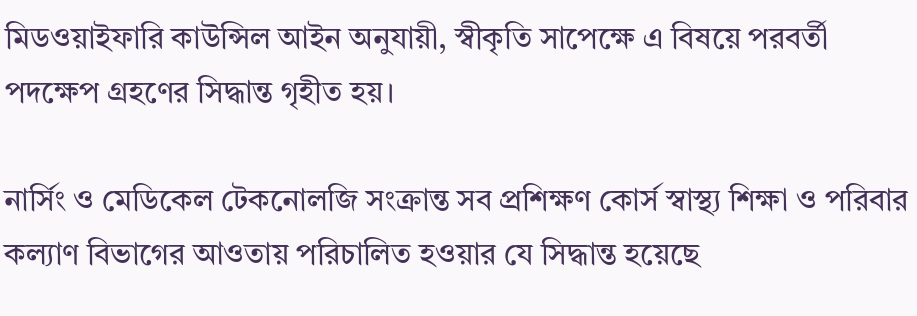মিডওয়াইফারি কাউন্সিল আইন অনুযায়ী, স্বীকৃতি সাপেক্ষে এ বিষয়ে পরবর্তী পদক্ষেপ গ্রহণের সিদ্ধান্ত গৃহীত হয়।

নার্সিং ও মেডিকেল টেকনোলজি সংক্রান্ত সব প্রশিক্ষণ কোর্স স্বাস্থ্য শিক্ষা ও পরিবার কল্যাণ বিভাগের আওতায় পরিচালিত হওয়ার যে সিদ্ধান্ত হয়েছে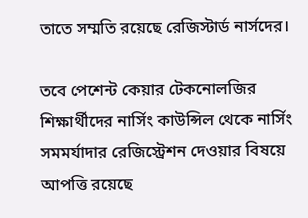তাতে সম্মতি রয়েছে রেজিস্টার্ড নার্সদের।

তবে পেশেন্ট কেয়ার টেকনোলজির শিক্ষার্থীদের নার্সিং কাউন্সিল থেকে নার্সিং সমমর্যাদার রেজিস্ট্রেশন দেওয়ার বিষয়ে আপত্তি রয়েছে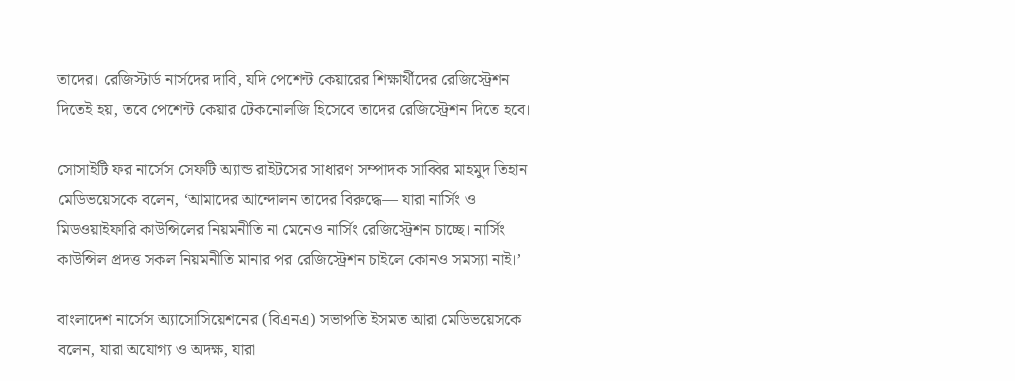তাদের। রেজিস্টার্ড নার্সদের দাবি, যদি পেশেন্ট কেয়ারের শিক্ষার্থীদের রেজিস্ট্রেশন দিতেই হয়, তবে পেশেন্ট কেয়ার টেকনোলজি হিসেবে তাদের রেজিস্ট্রেশন দিতে হবে।

সোসাইটি ফর নার্সেস সেফটি অ্যান্ড রাইটসের সাধারণ সম্পাদক সাব্বির মাহমুদ তিহান মেডিভয়েসকে বলেন, ‘আমাদের আন্দোলন তাদের বিরুদ্ধে— যারা নার্সিং ও মিডওয়াইফারি কাউন্সিলের নিয়মনীতি না মেনেও নার্সিং রেজিস্ট্রেশন চাচ্ছে। নার্সিং কাউন্সিল প্রদত্ত সকল নিয়মনীতি মানার পর রেজিস্ট্রেশন চাইলে কোনও সমস্যা নাই।’

বাংলাদেশ নার্সেস অ্যাসোসিয়েশনের (বিএনএ) সভাপতি ইসমত আরা মেডিভয়েসকে বলেন, যারা অযোগ্য ও অদক্ষ, যারা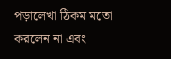পড়ালেখা ঠিকম মতো করলেন না এবং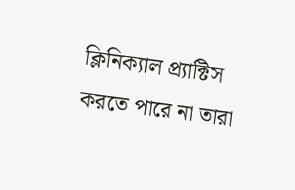ক্লিনিক্যাল প্র্যাক্টিস করতে পারে না তারা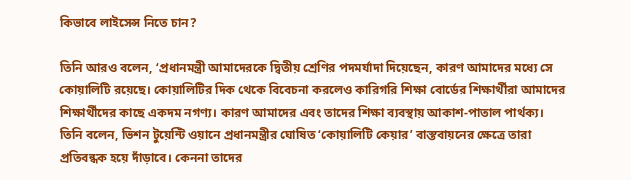কিভাবে লাইসেন্স নিতে চান?

তিনি আরও বলেন, ‘প্রধানমন্ত্রী আমাদেরকে দ্বিতীয় শ্রেণির পদমর্যাদা দিয়েছেন, কারণ আমাদের মধ্যে সে কোয়ালিটি রয়েছে। কোয়ালিটির দিক থেকে বিবেচনা করলেও কারিগরি শিক্ষা বোর্ডের শিক্ষার্থীরা আমাদের শিক্ষার্থীদের কাছে একদম নগণ্য। কারণ আমাদের এবং তাদের শিক্ষা ব্যবস্থায় আকাশ-পাতাল পার্থক্য। তিনি বলেন, ভিশন টুয়েন্টি ওয়ানে প্রধানমন্ত্রীর ঘোষিত ‘কোয়ালিটি কেয়ার’ বাস্তবায়নের ক্ষেত্রে তারা প্রতিবন্ধক হয়ে দাঁড়াবে। কেননা তাদের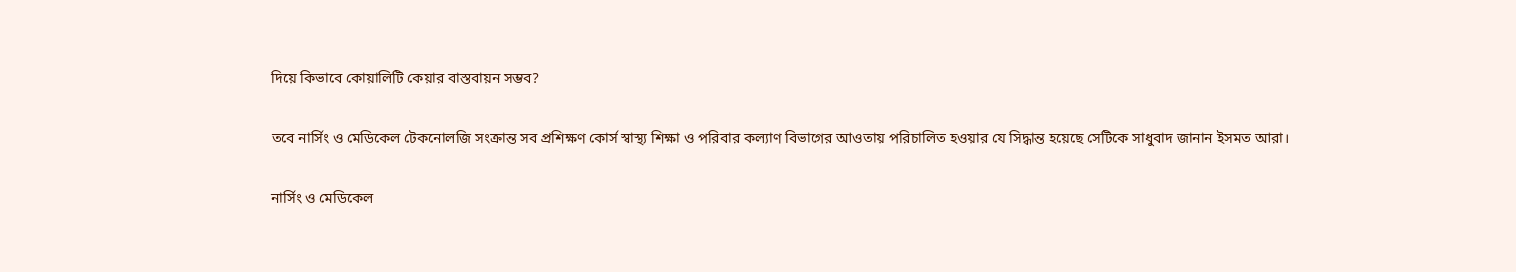দিয়ে কিভাবে কোয়ালিটি কেয়ার বাস্তবায়ন সম্ভব?

তবে নার্সিং ও মেডিকেল টেকনোলজি সংক্রান্ত সব প্রশিক্ষণ কোর্স স্বাস্থ্য শিক্ষা ও পরিবার কল্যাণ বিভাগের আওতায় পরিচালিত হওয়ার যে সিদ্ধান্ত হয়েছে সেটিকে সাধুবাদ জানান ইসমত আরা।

নার্সিং ও মেডিকেল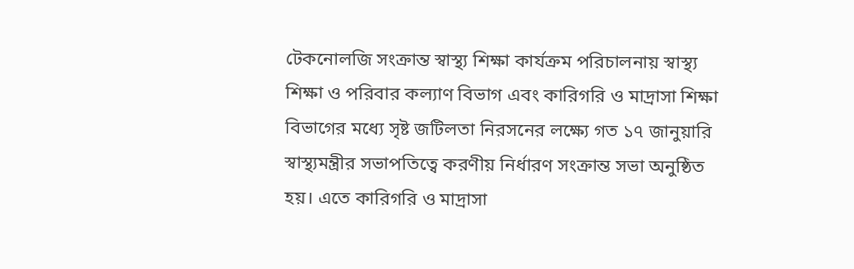টেকনোলজি সংক্রান্ত স্বাস্থ্য শিক্ষা কার্যক্রম পরিচালনায় স্বাস্থ্য শিক্ষা ও পরিবার কল্যাণ বিভাগ এবং কারিগরি ও মাদ্রাসা শিক্ষা বিভাগের মধ্যে সৃষ্ট জটিলতা নিরসনের লক্ষ্যে গত ১৭ জানুয়ারি স্বাস্থ্যমন্ত্রীর সভাপতিত্বে করণীয় নির্ধারণ সংক্রান্ত সভা অনুষ্ঠিত হয়। এতে কারিগরি ও মাদ্রাসা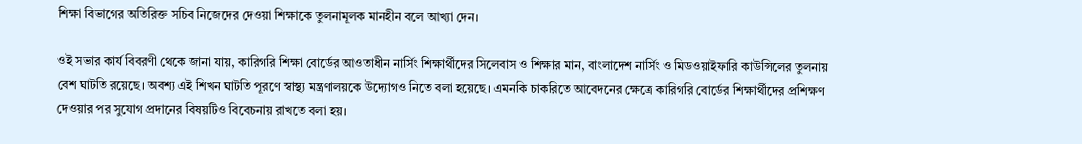শিক্ষা বিভাগের অতিরিক্ত সচিব নিজেদের দেওয়া শিক্ষাকে তুলনামূলক মানহীন বলে আখ্যা দেন।

ওই সভার কার্য বিবরণী থেকে জানা যায়, কারিগরি শিক্ষা বোর্ডের আওতাধীন নার্সিং শিক্ষার্থীদের সিলেবাস ও শিক্ষার মান, বাংলাদেশ নার্সিং ও মিডওয়াইফারি কাউন্সিলের তুলনায় বেশ ঘাটতি রয়েছে। অবশ্য এই শিখন ঘাটতি পূরণে স্বাস্থ্য মন্ত্রণালয়কে উদ্যোগও নিতে বলা হয়েছে। এমনকি চাকরিতে আবেদনের ক্ষেত্রে কারিগরি বোর্ডের শিক্ষার্থীদের প্রশিক্ষণ দেওয়ার পর সুযোগ প্রদানের বিষয়টিও বিবেচনায় রাখতে বলা হয়।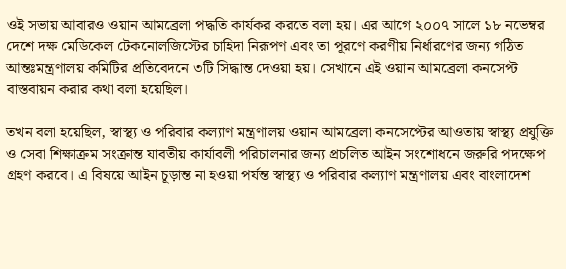ওই সভায় আবারও ওয়ান আমব্রেলা পদ্ধতি কার্যকর করতে বলা হয়। এর আগে ২০০৭ সালে ১৮ নভেম্বর দেশে দক্ষ মেডিকেল টেকনোলজিস্টের চাহিদা নিরূপণ এবং তা পূরণে করণীয় নির্ধারণের জন্য গঠিত আন্তঃমন্ত্রণালয় কমিটির প্রতিবেদনে ৩টি সিদ্ধান্ত দেওয়া হয়। সেখানে এই ওয়ান আমব্রেলা কনসেপ্ট বাস্তবায়ন করার কথা বলা হয়েছিল।

তখন বলা হয়েছিল, স্বাস্থ্য ও পরিবার কল্যাণ মন্ত্রণালয় ওয়ান আমব্রেলা কনসেপ্টের আওতায় স্বাস্থ্য প্রযুক্তি ও সেবা শিক্ষাক্রম সংক্রান্ত যাবতীয় কার্যাবলী পরিচালনার জন্য প্রচলিত আইন সংশোধনে জরুরি পদক্ষেপ গ্রহণ করবে। এ বিষয়ে আইন চূড়ান্ত না হওয়া পর্যন্ত স্বাস্থ্য ও পরিবার কল্যাণ মন্ত্রণালয় এবং বাংলাদেশ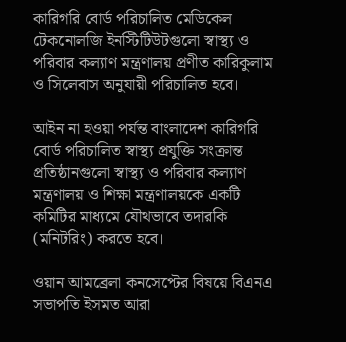কারিগরি বোর্ড পরিচালিত মেডিকেল টেকনোলজি ইনস্টিটিউটগুলো স্বাস্থ্য ও পরিবার কল্যাণ মন্ত্রণালয় প্রণীত কারিকুলাম ও সিলেবাস অনুযায়ী পরিচালিত হবে।

আইন না হওয়া পর্যন্ত বাংলাদেশ কারিগরি বোর্ড পরিচালিত স্বাস্থ্য প্রযুক্তি সংক্রান্ত প্রতিষ্ঠানগুলো স্বাস্থ্য ও পরিবার কল্যাণ মন্ত্রণালয় ও শিক্ষা মন্ত্রণালয়কে একটি কমিটির মাধ্যমে যৌথভাবে তদারকি (মনিটরিং) করতে হবে।

ওয়ান আমব্রেলা কনসেপ্টের বিষয়ে বিএনএ সভাপতি ইসমত আরা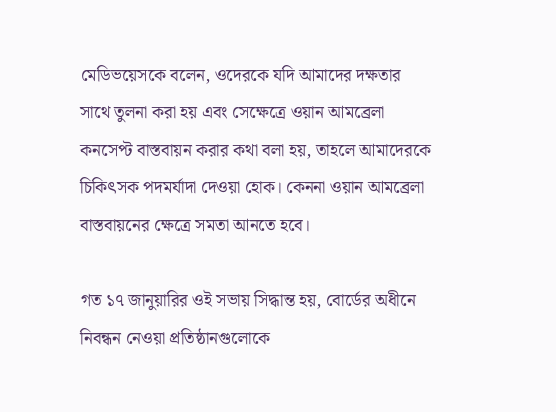মেডিভয়েসকে বলেন, ওদেরকে যদি আমাদের দক্ষতার সাথে তুলনা করা হয় এবং সেক্ষেত্রে ওয়ান আমব্রেলা কনসেপ্ট বাস্তবায়ন করার কথা বলা হয়, তাহলে আমাদেরকে চিকিৎসক পদমর্যাদা দেওয়া হোক। কেননা ওয়ান আমব্রেলা বাস্তবায়নের ক্ষেত্রে সমতা আনতে হবে।

গত ১৭ জানুয়ারির ওই সভায় সিদ্ধান্ত হয়, বোর্ডের অধীনে নিবন্ধন নেওয়া প্রতিষ্ঠানগুলোকে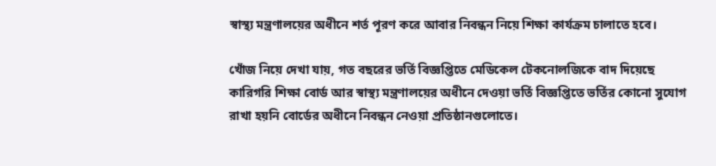স্বাস্থ্য মন্ত্রণালয়ের অধীনে শর্ত পূরণ করে আবার নিবন্ধন নিয়ে শিক্ষা কার্যক্রম চালাতে হবে।

খোঁজ নিয়ে দেখা যায়, গত বছরের ভর্তি বিজ্ঞপ্তিতে মেডিকেল টেকনোলজিকে বাদ দিয়েছে কারিগরি শিক্ষা বোর্ড আর স্বাস্থ্য মন্ত্রণালয়ের অধীনে দেওয়া ভর্তি বিজ্ঞপ্তিতে ভর্তির কোনো সুযোগ রাখা হয়নি বোর্ডের অধীনে নিবন্ধন নেওয়া প্রতিষ্ঠানগুলোতে।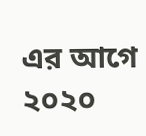এর আগে ২০২০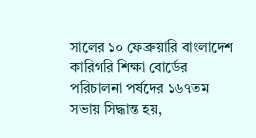সালের ১০ ফেব্রুয়ারি বাংলাদেশ কারিগরি শিক্ষা বোর্ডের পরিচালনা পর্ষদের ১৬৭তম সভায় সিদ্ধান্ত হয়,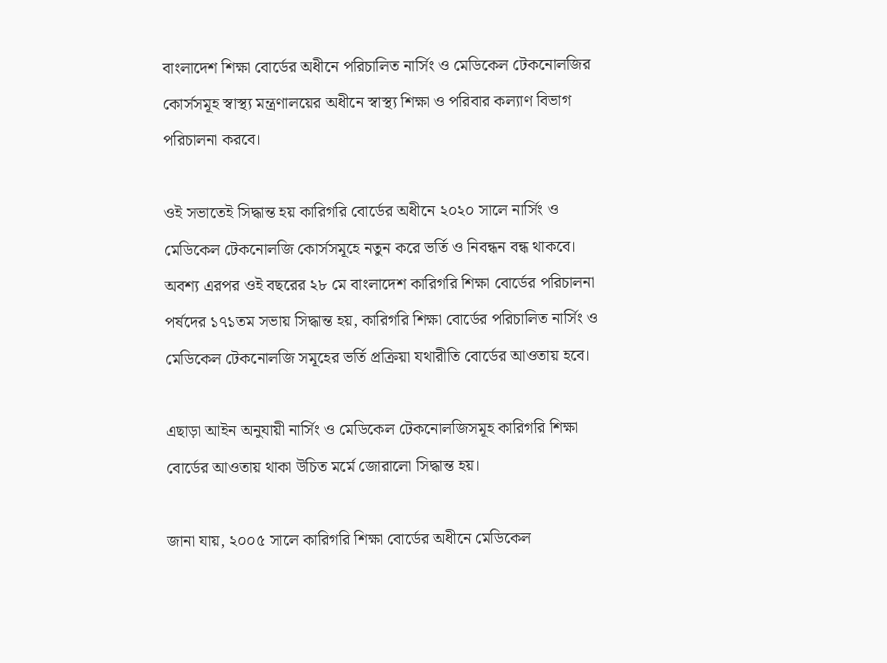বাংলাদেশ শিক্ষা বোর্ডের অধীনে পরিচালিত নার্সিং ও মেডিকেল টেকনোলজির কোর্সসমূহ স্বাস্থ্য মন্ত্রণালয়ের অধীনে স্বাস্থ্য শিক্ষা ও পরিবার কল্যাণ বিভাগ পরিচালনা করবে।

ওই সভাতেই সিদ্ধান্ত হয় কারিগরি বোর্ডের অধীনে ২০২০ সালে নার্সিং ও মেডিকেল টেকনোলজি কোর্সসমূহে নতুন করে ভর্তি ও নিবন্ধন বন্ধ থাকবে। অবশ্য এরপর ওই বছরের ২৮ মে বাংলাদেশ কারিগরি শিক্ষা বোর্ডের পরিচালনা পর্ষদের ১৭১তম সভায় সিদ্ধান্ত হয়, কারিগরি শিক্ষা বোর্ডের পরিচালিত নার্সিং ও মেডিকেল টেকনোলজি সমূহের ভর্তি প্রক্রিয়া যথারীতি বোর্ডের আওতায় হবে।

এছাড়া আইন অনুযায়ী নার্সিং ও মেডিকেল টেকনোলজিসমূহ কারিগরি শিক্ষা বোর্ডের আওতায় থাকা উচিত মর্মে জোরালো সিদ্ধান্ত হয়।

জানা যায়, ২০০৫ সালে কারিগরি শিক্ষা বোর্ডের অধীনে মেডিকেল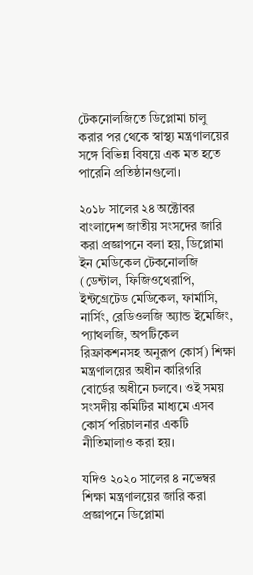টেকনোলজিতে ডিপ্লোমা চালু করার পর থেকে স্বাস্থ্য মন্ত্রণালয়ের সঙ্গে বিভিন্ন বিষয়ে এক মত হতে পারেনি প্রতিষ্ঠানগুলো।

২০১৮ সালের ২৪ অক্টোবর বাংলাদেশ জাতীয় সংসদের জারি করা প্রজ্ঞাপনে বলা হয়, ডিপ্লোমা ইন মেডিকেল টেকনোলজি (ডেন্টাল, ফিজিওথেরাপি, ইন্টগ্রেটেড মেডিকেল, ফার্মাসি, নার্সিং, রেডিওলজি অ্যান্ড ইমেজিং, প্যাথলজি, অপটিকেল রিফ্রাকশনসহ অনুরূপ কোর্স) শিক্ষা মন্ত্রণালয়ের অধীন কারিগরি বোর্ডের অধীনে চলবে। ওই সময় সংসদীয় কমিটির মাধ্যমে এসব কোর্স পরিচালনার একটি নীতিমালাও করা হয়।

যদিও ২০২০ সালের ৪ নভেম্বর শিক্ষা মন্ত্রণালয়ের জারি করা প্রজ্ঞাপনে ডিপ্লোমা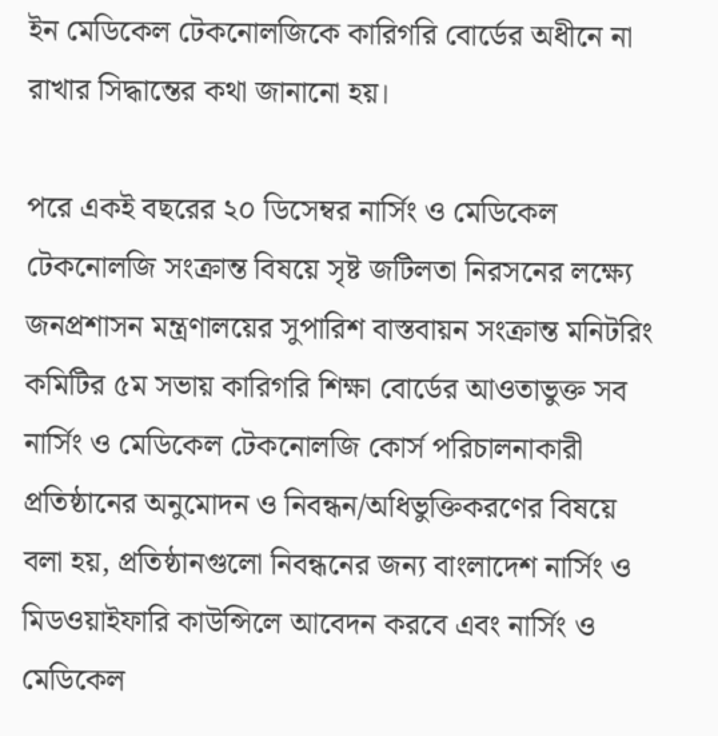ইন মেডিকেল টেকনোলজিকে কারিগরি বোর্ডের অধীনে না রাখার সিদ্ধান্তের কথা জানানো হয়।

পরে একই বছরের ২০ ডিসেম্বর নার্সিং ও মেডিকেল টেকনোলজি সংক্রান্ত বিষয়ে সৃষ্ট জটিলতা নিরসনের লক্ষ্যে জনপ্রশাসন মন্ত্রণালয়ের সুপারিশ বাস্তবায়ন সংক্রান্ত মনিটরিং কমিটির ৫ম সভায় কারিগরি শিক্ষা বোর্ডের আওতাভুক্ত সব নার্সিং ও মেডিকেল টেকনোলজি কোর্স পরিচালনাকারী প্রতিষ্ঠানের অনুমোদন ও নিবন্ধন/অধিভুক্তিকরণের বিষয়ে বলা হয়, প্রতিষ্ঠানগুলো নিবন্ধনের জন্য বাংলাদেশ নার্সিং ও মিডওয়াইফারি কাউন্সিলে আবেদন করবে এবং নার্সিং ও মেডিকেল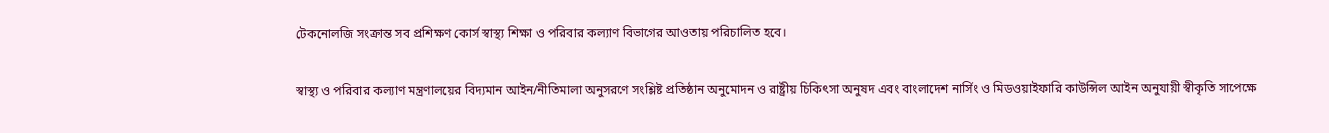টেকনোলজি সংক্রান্ত সব প্রশিক্ষণ কোর্স স্বাস্থ্য শিক্ষা ও পরিবার কল্যাণ বিভাগের আওতায় পরিচালিত হবে।

স্বাস্থ্য ও পরিবার কল্যাণ মন্ত্রণালয়ের বিদ্যমান আইন/নীতিমালা অনুসরণে সংশ্লিষ্ট প্রতিষ্ঠান অনুমোদন ও রাষ্ট্রীয় চিকিৎসা অনুষদ এবং বাংলাদেশ নার্সিং ও মিডওয়াইফারি কাউন্সিল আইন অনুযায়ী স্বীকৃতি সাপেক্ষে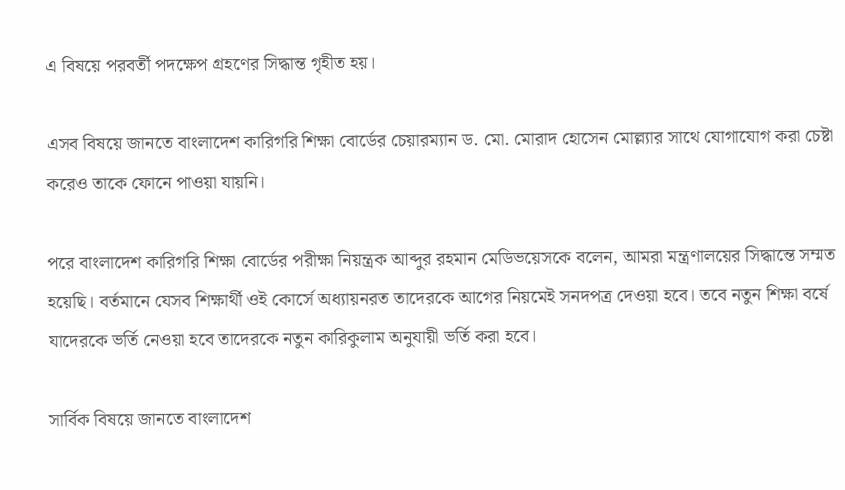এ বিষয়ে পরবর্তী পদক্ষেপ গ্রহণের সিদ্ধান্ত গৃহীত হয়।

এসব বিষয়ে জানতে বাংলাদেশ কারিগরি শিক্ষা বোর্ডের চেয়ারম্যান ড. মো. মোরাদ হোসেন মোল্ল্যার সাথে যোগাযোগ করা চেষ্টা করেও তাকে ফোনে পাওয়া যায়নি।

পরে বাংলাদেশ কারিগরি শিক্ষা বোর্ডের পরীক্ষা নিয়ন্ত্রক আব্দুর রহমান মেডিভয়েসকে বলেন, আমরা মন্ত্রণালয়ের সিদ্ধান্তে সম্মত হয়েছি। বর্তমানে যেসব শিক্ষার্থী ওই কোর্সে অধ্যায়নরত তাদেরকে আগের নিয়মেই সনদপত্র দেওয়া হবে। তবে নতুন শিক্ষা বর্ষে যাদেরকে ভর্তি নেওয়া হবে তাদেরকে নতুন কারিকুলাম অনুযায়ী ভর্তি করা হবে।

সার্বিক বিষয়ে জানতে বাংলাদেশ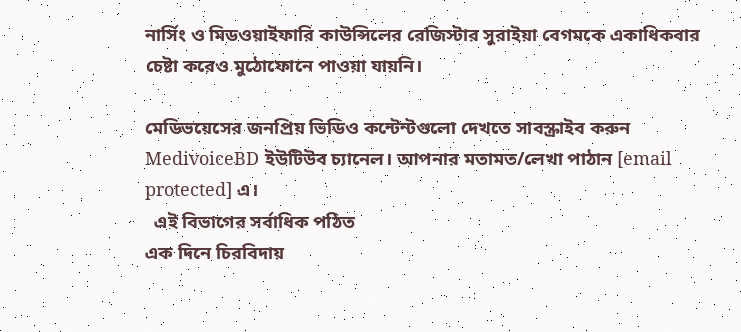নার্সিং ও মিডওয়াইফারি কাউন্সিলের রেজিস্টার সুরাইয়া বেগমকে একাধিকবার চেষ্টা করেও মুঠোফোনে পাওয়া যায়নি।

মেডিভয়েসের জনপ্রিয় ভিডিও কন্টেন্টগুলো দেখতে সাবস্ক্রাইব করুন MedivoiceBD ইউটিউব চ্যানেল। আপনার মতামত/লেখা পাঠান [email protected] এ।
  এই বিভাগের সর্বাধিক পঠিত
এক দিনে চিরবিদায়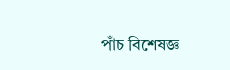পাঁচ বিশেষজ্ঞ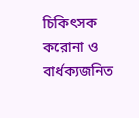চিকিৎসক
করোনা ও বার্ধক্যজনিত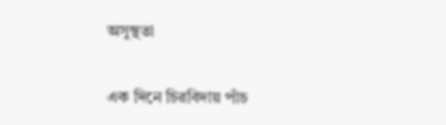অসুস্থতা

এক দিনে চিরবিদায় পাঁচ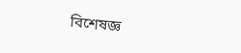বিশেষজ্ঞ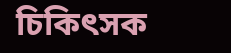চিকিৎসক